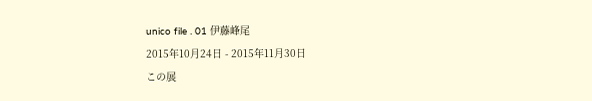unico file . 01 伊藤峰尾
2015年10月24日 - 2015年11月30日
この展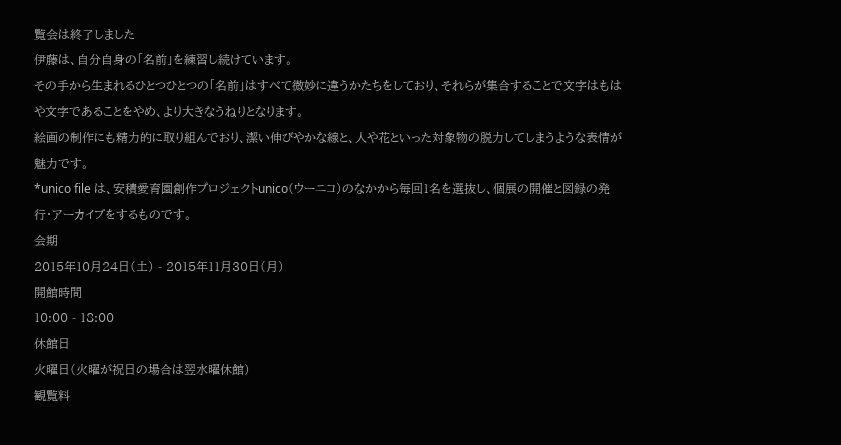覧会は終了しました
伊藤は、自分自身の「名前」を練習し続けています。
その手から生まれるひとつひとつの「名前」はすべて微妙に違うかたちをしており、それらが集合することで文字はもはや文字であることをやめ、より大きなうねりとなります。
絵画の制作にも精力的に取り組んでおり、潔い伸びやかな線と、人や花といった対象物の脱力してしまうような表情が魅力です。
*unico file は、安積愛育園創作プロジェクトunico(ウーニコ)のなかから毎回1名を選抜し、個展の開催と図録の発行・アーカイブをするものです。
会期
2015年10月24日(土) - 2015年11月30日(月)
開館時間
10:00 - 18:00
休館日
火曜日(火曜が祝日の場合は翌水曜休館)
観覧料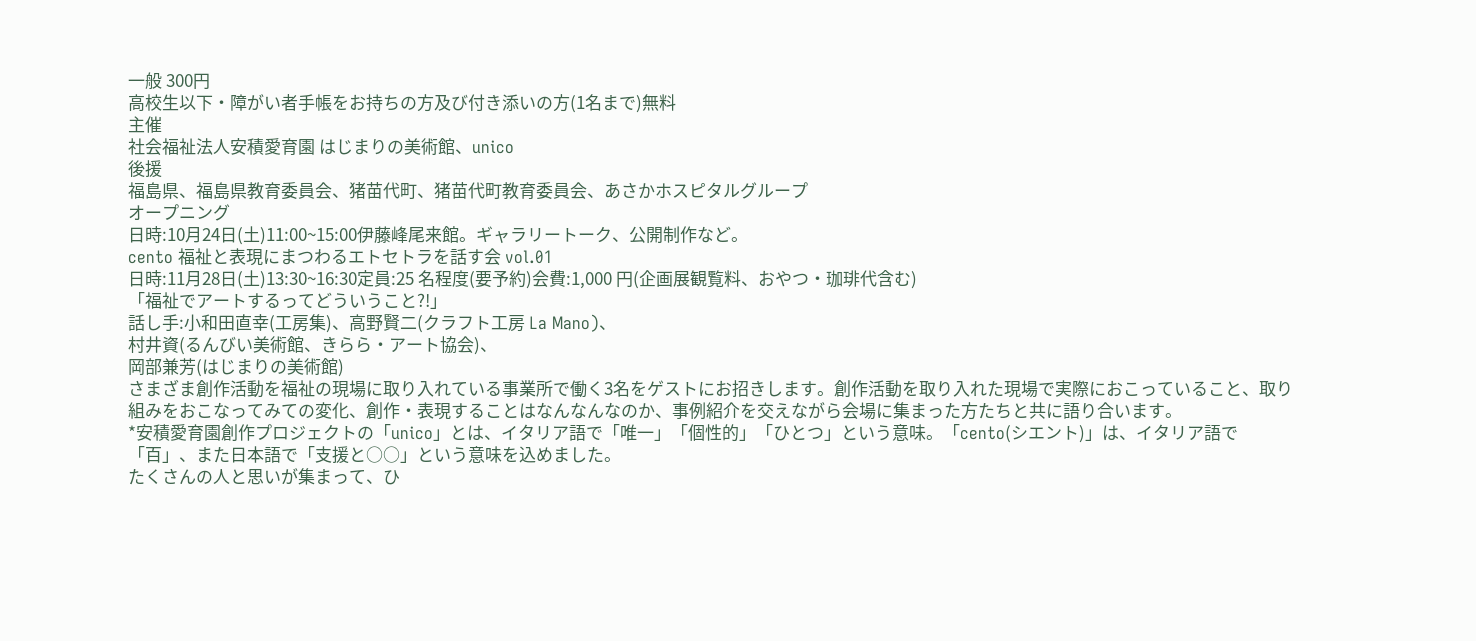一般 300円
高校生以下・障がい者手帳をお持ちの方及び付き添いの方(1名まで)無料
主催
社会福祉法人安積愛育園 はじまりの美術館、unico
後援
福島県、福島県教育委員会、猪苗代町、猪苗代町教育委員会、あさかホスピタルグループ
オープニング
日時:10月24日(土)11:00~15:00伊藤峰尾来館。ギャラリートーク、公開制作など。
cento 福祉と表現にまつわるエトセトラを話す会 vol.01
日時:11月28日(土)13:30~16:30定員:25 名程度(要予約)会費:1,000 円(企画展観覧料、おやつ・珈琲代含む)
「福祉でアートするってどういうこと?!」
話し手:小和田直幸(工房集)、高野賢二(クラフト工房 La Mano)、
村井資(るんびい美術館、きらら・アート協会)、
岡部兼芳(はじまりの美術館)
さまざま創作活動を福祉の現場に取り入れている事業所で働く3名をゲストにお招きします。創作活動を取り入れた現場で実際におこっていること、取り組みをおこなってみての変化、創作・表現することはなんなんなのか、事例紹介を交えながら会場に集まった方たちと共に語り合います。
*安積愛育園創作プロジェクトの「unico」とは、イタリア語で「唯一」「個性的」「ひとつ」という意味。「cento(シエント)」は、イタリア語で「百」、また日本語で「支援と○○」という意味を込めました。
たくさんの人と思いが集まって、ひ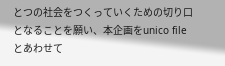とつの社会をつくっていくための切り口となることを願い、本企画をunico file とあわせて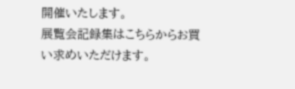開催いたします。
展覧会記録集はこちらからお買い求めいただけます。